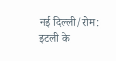नई दिल्ली/रोम:
इटली के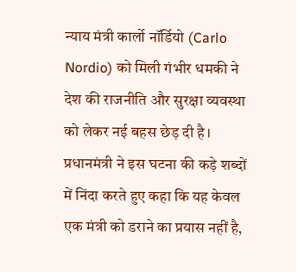न्याय मंत्री कार्लो नॉर्डियो (Carlo Nordio) को मिली गंभीर धमकी ने देश की राजनीति और सुरक्षा व्यवस्था को लेकर नई बहस छेड़ दी है। प्रधानमंत्री ने इस घटना की कड़े शब्दों में निंदा करते हुए कहा कि यह केवल एक मंत्री को डराने का प्रयास नहीं है,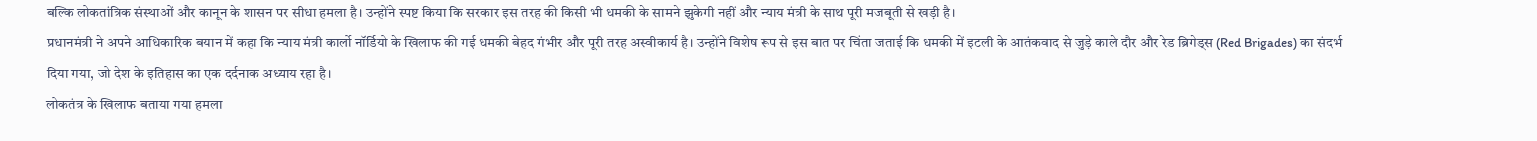बल्कि लोकतांत्रिक संस्थाओं और कानून के शासन पर सीधा हमला है। उन्होंने स्पष्ट किया कि सरकार इस तरह की किसी भी धमकी के सामने झुकेगी नहीं और न्याय मंत्री के साथ पूरी मजबूती से खड़ी है।
प्रधानमंत्री ने अपने आधिकारिक बयान में कहा कि न्याय मंत्री कार्लो नॉर्डियो के खिलाफ की गई धमकी बेहद गंभीर और पूरी तरह अस्वीकार्य है। उन्होंने विशेष रूप से इस बात पर चिंता जताई कि धमकी में इटली के आतंकवाद से जुड़े काले दौर और रेड ब्रिगेड्स (Red Brigades) का संदर्भ दिया गया, जो देश के इतिहास का एक दर्दनाक अध्याय रहा है।
लोकतंत्र के खिलाफ बताया गया हमला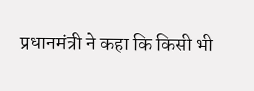प्रधानमंत्री ने कहा कि किसी भी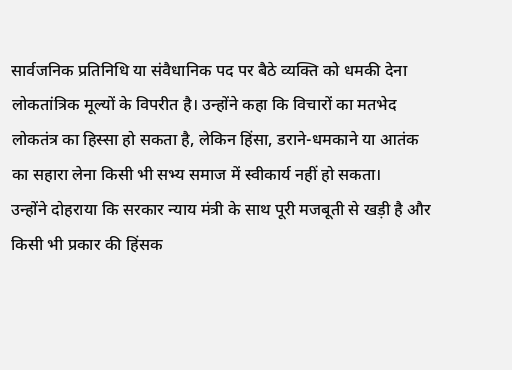सार्वजनिक प्रतिनिधि या संवैधानिक पद पर बैठे व्यक्ति को धमकी देना लोकतांत्रिक मूल्यों के विपरीत है। उन्होंने कहा कि विचारों का मतभेद लोकतंत्र का हिस्सा हो सकता है, लेकिन हिंसा, डराने-धमकाने या आतंक का सहारा लेना किसी भी सभ्य समाज में स्वीकार्य नहीं हो सकता।
उन्होंने दोहराया कि सरकार न्याय मंत्री के साथ पूरी मजबूती से खड़ी है और किसी भी प्रकार की हिंसक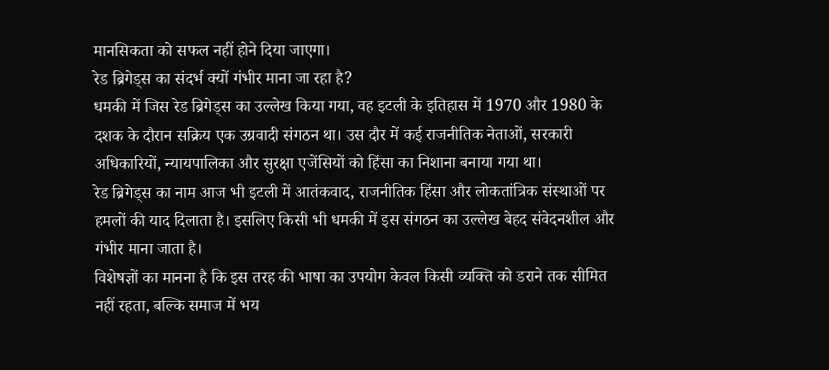मानसिकता को सफल नहीं होने दिया जाएगा।
रेड ब्रिगेड्स का संदर्भ क्यों गंभीर माना जा रहा है?
धमकी में जिस रेड ब्रिगेड्स का उल्लेख किया गया, वह इटली के इतिहास में 1970 और 1980 के दशक के दौरान सक्रिय एक उग्रवादी संगठन था। उस दौर में कई राजनीतिक नेताओं, सरकारी अधिकारियों, न्यायपालिका और सुरक्षा एजेंसियों को हिंसा का निशाना बनाया गया था।
रेड ब्रिगेड्स का नाम आज भी इटली में आतंकवाद, राजनीतिक हिंसा और लोकतांत्रिक संस्थाओं पर हमलों की याद दिलाता है। इसलिए किसी भी धमकी में इस संगठन का उल्लेख बेहद संवेदनशील और गंभीर माना जाता है।
विशेषज्ञों का मानना है कि इस तरह की भाषा का उपयोग केवल किसी व्यक्ति को डराने तक सीमित नहीं रहता, बल्कि समाज में भय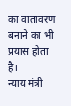का वातावरण बनाने का भी प्रयास होता है।
न्याय मंत्री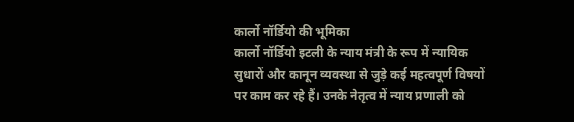कार्लो नॉर्डियो की भूमिका
कार्लो नॉर्डियो इटली के न्याय मंत्री के रूप में न्यायिक सुधारों और कानून व्यवस्था से जुड़े कई महत्वपूर्ण विषयों पर काम कर रहे हैं। उनके नेतृत्व में न्याय प्रणाली को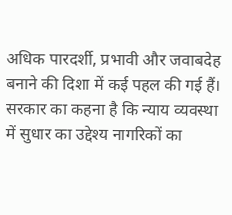अधिक पारदर्शी, प्रभावी और जवाबदेह बनाने की दिशा में कई पहल की गई हैं।
सरकार का कहना है कि न्याय व्यवस्था में सुधार का उद्देश्य नागरिकों का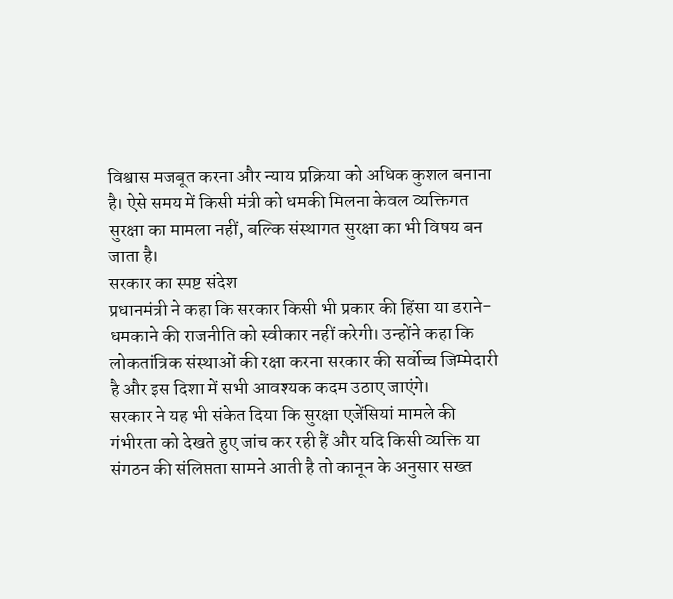विश्वास मजबूत करना और न्याय प्रक्रिया को अधिक कुशल बनाना है। ऐसे समय में किसी मंत्री को धमकी मिलना केवल व्यक्तिगत सुरक्षा का मामला नहीं, बल्कि संस्थागत सुरक्षा का भी विषय बन जाता है।
सरकार का स्पष्ट संदेश
प्रधानमंत्री ने कहा कि सरकार किसी भी प्रकार की हिंसा या डराने-धमकाने की राजनीति को स्वीकार नहीं करेगी। उन्होंने कहा कि लोकतांत्रिक संस्थाओं की रक्षा करना सरकार की सर्वोच्च जिम्मेदारी है और इस दिशा में सभी आवश्यक कदम उठाए जाएंगे।
सरकार ने यह भी संकेत दिया कि सुरक्षा एजेंसियां मामले की गंभीरता को देखते हुए जांच कर रही हैं और यदि किसी व्यक्ति या संगठन की संलिप्तता सामने आती है तो कानून के अनुसार सख्त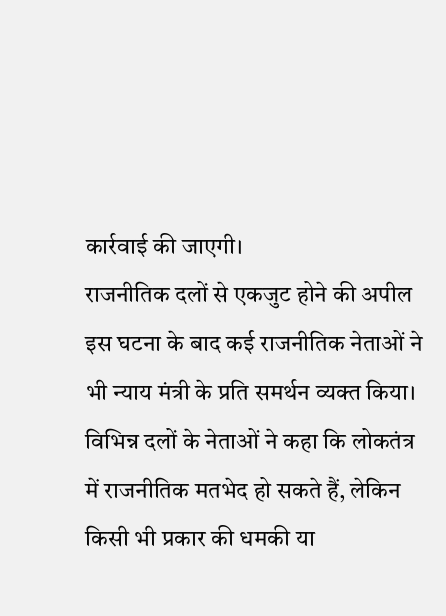कार्रवाई की जाएगी।
राजनीतिक दलों से एकजुट होने की अपील
इस घटना के बाद कई राजनीतिक नेताओं ने भी न्याय मंत्री के प्रति समर्थन व्यक्त किया। विभिन्न दलों के नेताओं ने कहा कि लोकतंत्र में राजनीतिक मतभेद हो सकते हैं, लेकिन किसी भी प्रकार की धमकी या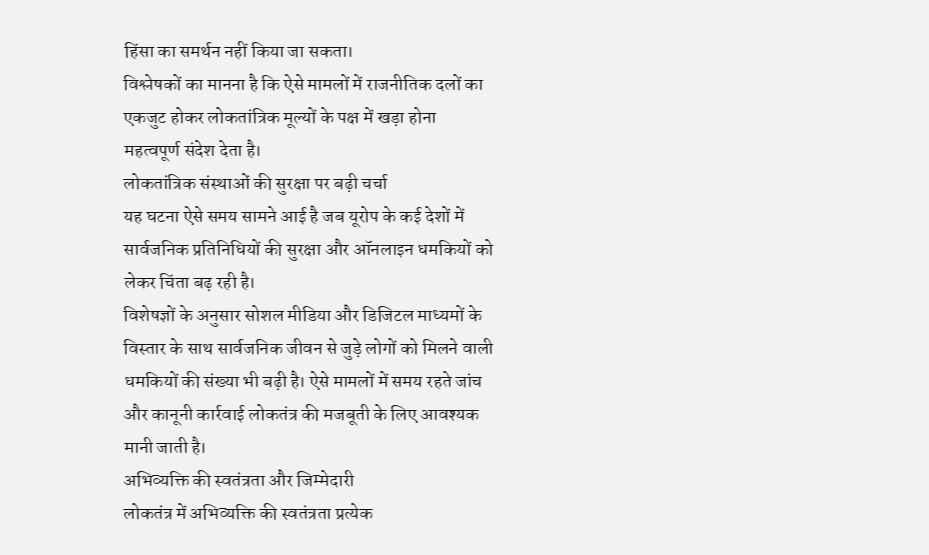हिंसा का समर्थन नहीं किया जा सकता।
विश्लेषकों का मानना है कि ऐसे मामलों में राजनीतिक दलों का एकजुट होकर लोकतांत्रिक मूल्यों के पक्ष में खड़ा होना महत्वपूर्ण संदेश देता है।
लोकतांत्रिक संस्थाओं की सुरक्षा पर बढ़ी चर्चा
यह घटना ऐसे समय सामने आई है जब यूरोप के कई देशों में सार्वजनिक प्रतिनिधियों की सुरक्षा और ऑनलाइन धमकियों को लेकर चिंता बढ़ रही है।
विशेषज्ञों के अनुसार सोशल मीडिया और डिजिटल माध्यमों के विस्तार के साथ सार्वजनिक जीवन से जुड़े लोगों को मिलने वाली धमकियों की संख्या भी बढ़ी है। ऐसे मामलों में समय रहते जांच और कानूनी कार्रवाई लोकतंत्र की मजबूती के लिए आवश्यक मानी जाती है।
अभिव्यक्ति की स्वतंत्रता और जिम्मेदारी
लोकतंत्र में अभिव्यक्ति की स्वतंत्रता प्रत्येक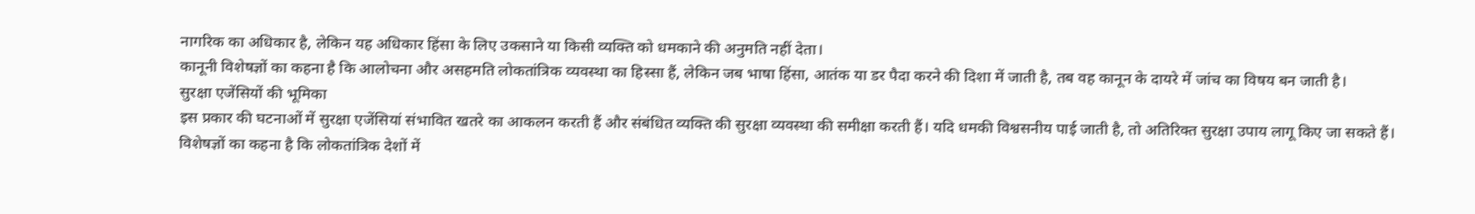नागरिक का अधिकार है, लेकिन यह अधिकार हिंसा के लिए उकसाने या किसी व्यक्ति को धमकाने की अनुमति नहीं देता।
कानूनी विशेषज्ञों का कहना है कि आलोचना और असहमति लोकतांत्रिक व्यवस्था का हिस्सा हैं, लेकिन जब भाषा हिंसा, आतंक या डर पैदा करने की दिशा में जाती है, तब वह कानून के दायरे में जांच का विषय बन जाती है।
सुरक्षा एजेंसियों की भूमिका
इस प्रकार की घटनाओं में सुरक्षा एजेंसियां संभावित खतरे का आकलन करती हैं और संबंधित व्यक्ति की सुरक्षा व्यवस्था की समीक्षा करती हैं। यदि धमकी विश्वसनीय पाई जाती है, तो अतिरिक्त सुरक्षा उपाय लागू किए जा सकते हैं।
विशेषज्ञों का कहना है कि लोकतांत्रिक देशों में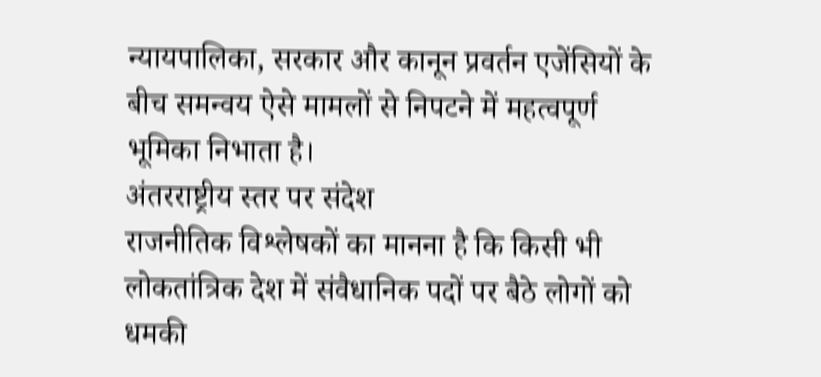न्यायपालिका, सरकार और कानून प्रवर्तन एजेंसियों के बीच समन्वय ऐसे मामलों से निपटने में महत्वपूर्ण भूमिका निभाता है।
अंतरराष्ट्रीय स्तर पर संदेश
राजनीतिक विश्लेषकों का मानना है कि किसी भी लोकतांत्रिक देश में संवैधानिक पदों पर बैठे लोगों को धमकी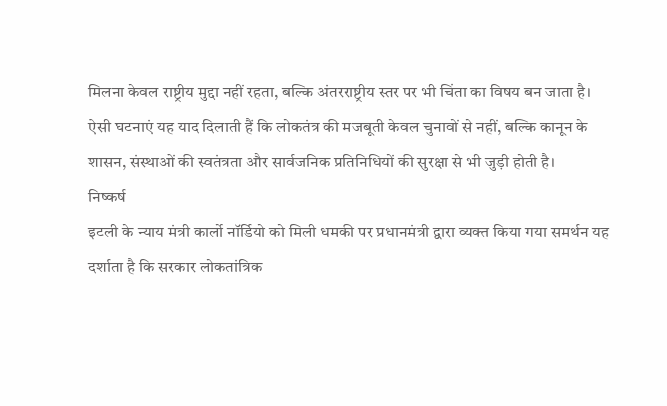मिलना केवल राष्ट्रीय मुद्दा नहीं रहता, बल्कि अंतरराष्ट्रीय स्तर पर भी चिंता का विषय बन जाता है।
ऐसी घटनाएं यह याद दिलाती हैं कि लोकतंत्र की मजबूती केवल चुनावों से नहीं, बल्कि कानून के शासन, संस्थाओं की स्वतंत्रता और सार्वजनिक प्रतिनिधियों की सुरक्षा से भी जुड़ी होती है।
निष्कर्ष
इटली के न्याय मंत्री कार्लो नॉर्डियो को मिली धमकी पर प्रधानमंत्री द्वारा व्यक्त किया गया समर्थन यह दर्शाता है कि सरकार लोकतांत्रिक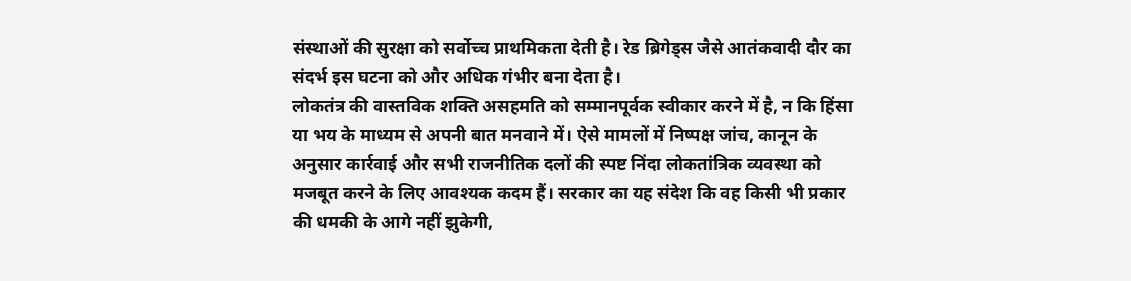संस्थाओं की सुरक्षा को सर्वोच्च प्राथमिकता देती है। रेड ब्रिगेड्स जैसे आतंकवादी दौर का संदर्भ इस घटना को और अधिक गंभीर बना देता है।
लोकतंत्र की वास्तविक शक्ति असहमति को सम्मानपूर्वक स्वीकार करने में है, न कि हिंसा या भय के माध्यम से अपनी बात मनवाने में। ऐसे मामलों में निष्पक्ष जांच, कानून के अनुसार कार्रवाई और सभी राजनीतिक दलों की स्पष्ट निंदा लोकतांत्रिक व्यवस्था को मजबूत करने के लिए आवश्यक कदम हैं। सरकार का यह संदेश कि वह किसी भी प्रकार की धमकी के आगे नहीं झुकेगी,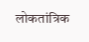लोकतांत्रिक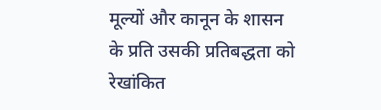मूल्यों और कानून के शासन के प्रति उसकी प्रतिबद्धता को रेखांकित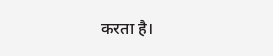करता है।